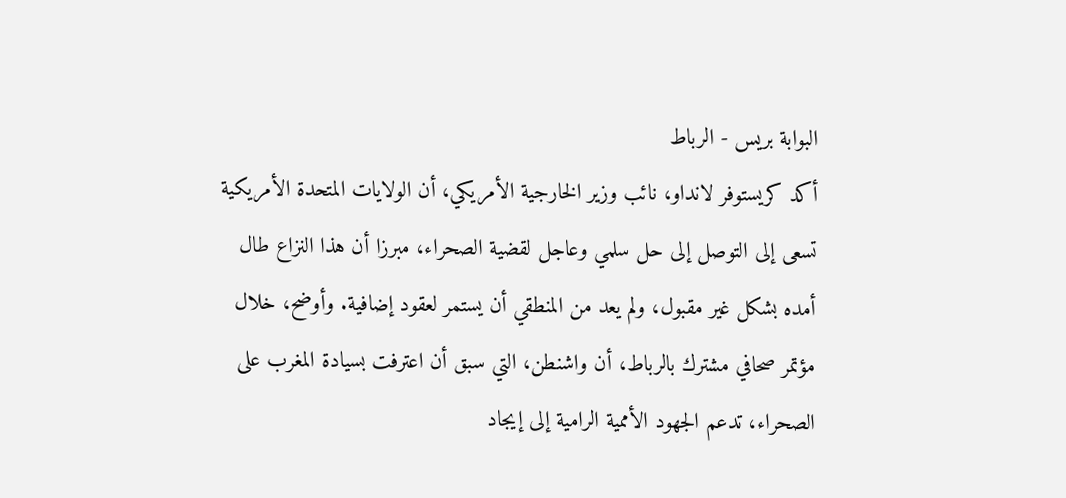البوابة بريس - الرباط
أكد كريستوفر لانداو، نائب وزير الخارجية الأمريكي، أن الولايات المتحدة الأمريكية تسعى إلى التوصل إلى حل سلمي وعاجل لقضية الصحراء، مبرزا أن هذا النزاع طال أمده بشكل غير مقبول، ولم يعد من المنطقي أن يستمر لعقود إضافية. وأوضح، خلال مؤتمر صحافي مشترك بالرباط، أن واشنطن، التي سبق أن اعترفت بسيادة المغرب على الصحراء، تدعم الجهود الأممية الرامية إلى إيجاد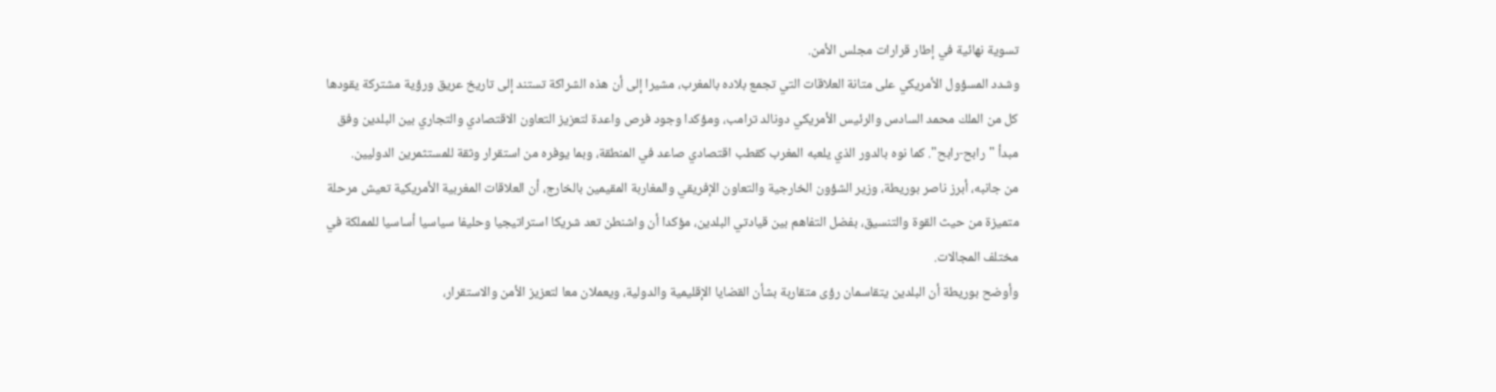تسوية نهائية في إطار قرارات مجلس الأمن.
وشدد المسؤول الأمريكي على متانة العلاقات التي تجمع بلاده بالمغرب، مشيرا إلى أن هذه الشراكة تستند إلى تاريخ عريق ورؤية مشتركة يقودها كل من الملك محمد السادس والرئيس الأمريكي دونالد ترامب، ومؤكدا وجود فرص واعدة لتعزيز التعاون الاقتصادي والتجاري بين البلدين وفق مبدأ "رابح-رابح". كما نوه بالدور الذي يلعبه المغرب كقطب اقتصادي صاعد في المنطقة، وبما يوفره من استقرار وثقة للمستثمرين الدوليين.
من جانبه، أبرز ناصر بوريطة، وزير الشؤون الخارجية والتعاون الإفريقي والمغاربة المقيمين بالخارج، أن العلاقات المغربية الأمريكية تعيش مرحلة متميزة من حيث القوة والتنسيق، بفضل التفاهم بين قيادتي البلدين، مؤكدا أن واشنطن تعد شريكا استراتيجيا وحليفا سياسيا أساسيا للمملكة في مختلف المجالات.
وأوضح بوريطة أن البلدين يتقاسمان رؤى متقاربة بشأن القضايا الإقليمية والدولية، ويعملان معا لتعزيز الأمن والاستقرار،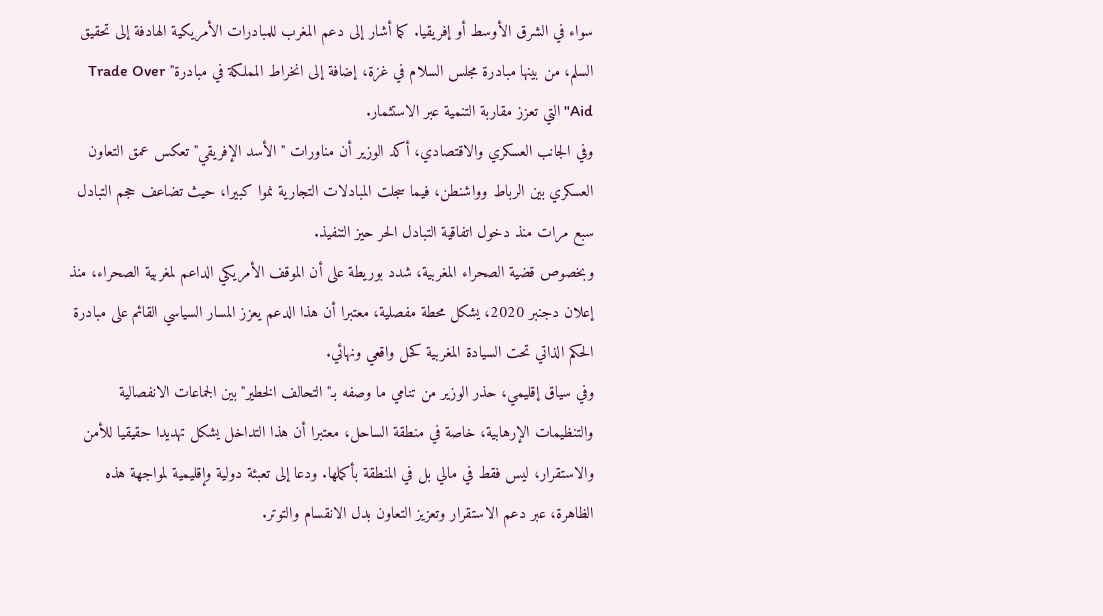سواء في الشرق الأوسط أو إفريقيا. كما أشار إلى دعم المغرب للمبادرات الأمريكية الهادفة إلى تحقيق السلم، من بينها مبادرة مجلس السلام في غزة، إضافة إلى انخراط المملكة في مبادرة" Trade Over Aid"التي تعزز مقاربة التنمية عبر الاستثمار.
وفي الجانب العسكري والاقتصادي، أكد الوزير أن مناورات "الأسد الإفريقي" تعكس عمق التعاون العسكري بين الرباط وواشنطن، فيما سجلت المبادلات التجارية نموا كبيرا، حيث تضاعف حجم التبادل سبع مرات منذ دخول اتفاقية التبادل الحر حيز التنفيذ.
وبخصوص قضية الصحراء المغربية، شدد بوريطة على أن الموقف الأمريكي الداعم لمغربية الصحراء، منذ إعلان دجنبر 2020، يشكل محطة مفصلية، معتبرا أن هذا الدعم يعزز المسار السياسي القائم على مبادرة الحكم الذاتي تحت السيادة المغربية كحل واقعي ونهائي.
وفي سياق إقليمي، حذر الوزير من تنامي ما وصفه بـ"التحالف الخطير" بين الجماعات الانفصالية والتنظيمات الإرهابية، خاصة في منطقة الساحل، معتبرا أن هذا التداخل يشكل تهديدا حقيقيا للأمن والاستقرار، ليس فقط في مالي بل في المنطقة بأكملها. ودعا إلى تعبئة دولية وإقليمية لمواجهة هذه الظاهرة، عبر دعم الاستقرار وتعزيز التعاون بدل الانقسام والتوتر.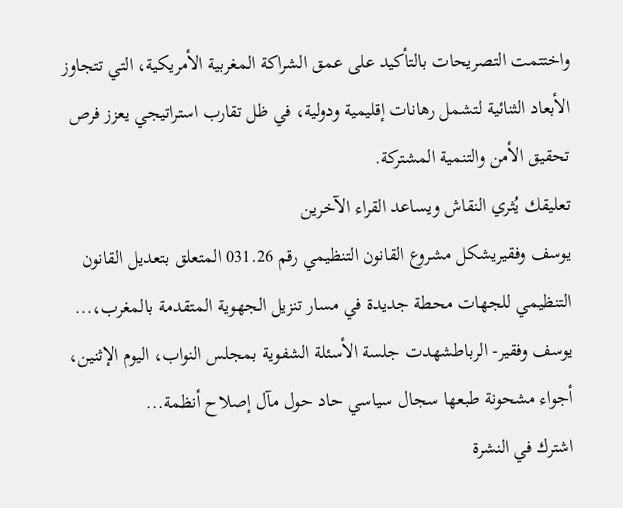واختتمت التصريحات بالتأكيد على عمق الشراكة المغربية الأمريكية، التي تتجاوز الأبعاد الثنائية لتشمل رهانات إقليمية ودولية، في ظل تقارب استراتيجي يعزز فرص تحقيق الأمن والتنمية المشتركة.
تعليقك يُثري النقاش ويساعد القراء الآخرين
يوسف وفقيريشكل مشروع القانون التنظيمي رقم 031.26 المتعلق بتعديل القانون التنظيمي للجهات محطة جديدة في مسار تنزيل الجهوية المتقدمة بالمغرب،...
يوسف وفقير- الرباطشهدت جلسة الأسئلة الشفوية بمجلس النواب، اليوم الإثنين، أجواء مشحونة طبعها سجال سياسي حاد حول مآل إصلاح أنظمة...
اشترك في النشرة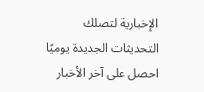الإخبارية لتصلك التحديثات الجديدة يوميًا
احصل على آخر الأخبار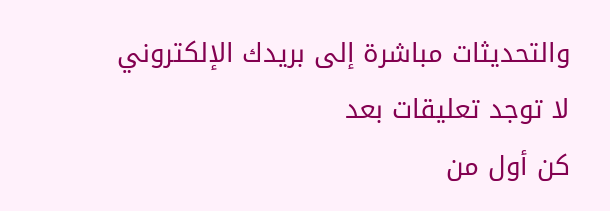والتحديثات مباشرة إلى بريدك الإلكتروني
لا توجد تعليقات بعد
كن أول من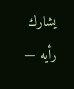يشارك رأيه —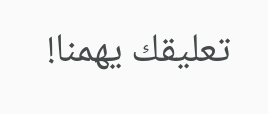تعليقك يهمنا!